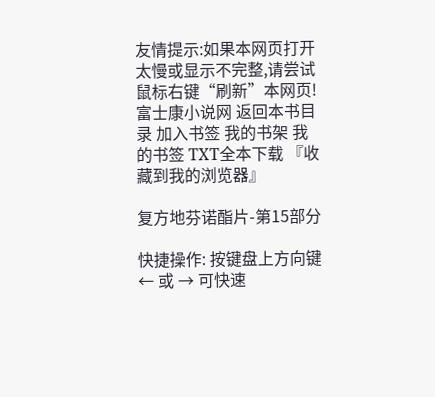友情提示:如果本网页打开太慢或显示不完整,请尝试鼠标右键“刷新”本网页!
富士康小说网 返回本书目录 加入书签 我的书架 我的书签 TXT全本下载 『收藏到我的浏览器』

复方地芬诺酯片-第15部分

快捷操作: 按键盘上方向键 ← 或 → 可快速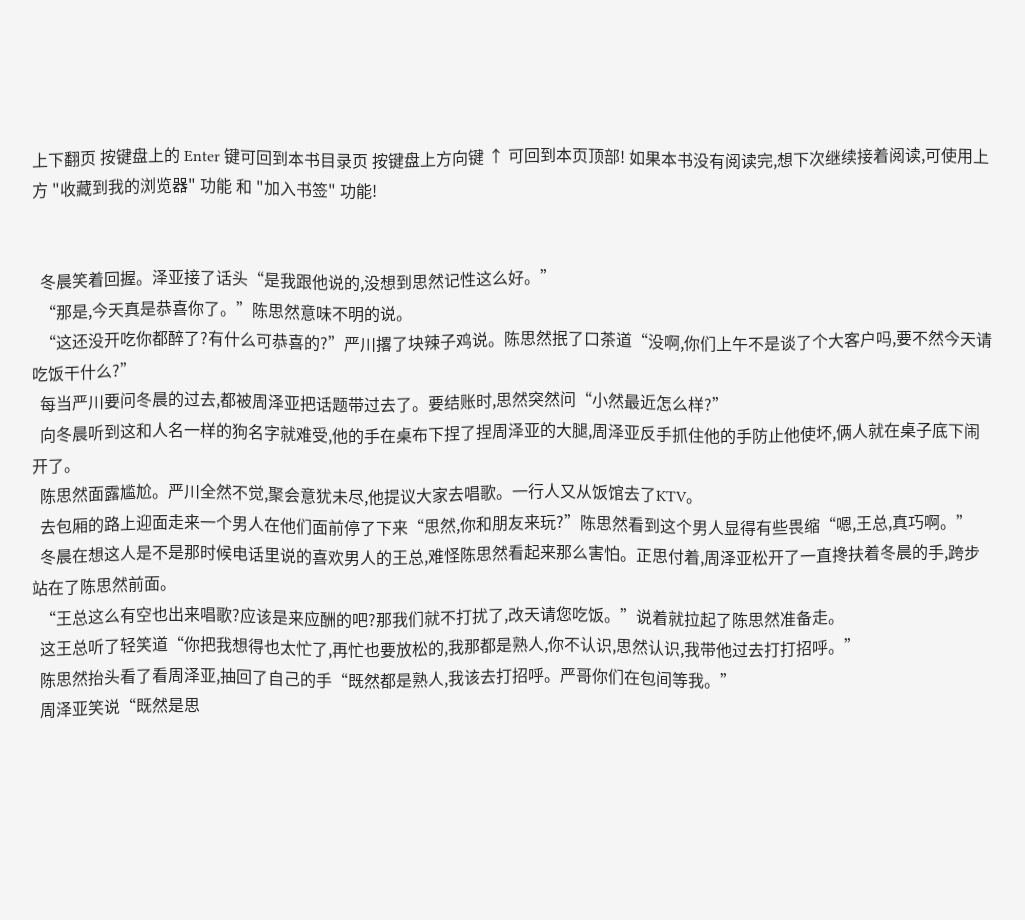上下翻页 按键盘上的 Enter 键可回到本书目录页 按键盘上方向键 ↑ 可回到本页顶部! 如果本书没有阅读完,想下次继续接着阅读,可使用上方 "收藏到我的浏览器" 功能 和 "加入书签" 功能!


  冬晨笑着回握。泽亚接了话头“是我跟他说的,没想到思然记性这么好。”
  “那是,今天真是恭喜你了。”陈思然意味不明的说。
  “这还没开吃你都醉了?有什么可恭喜的?”严川撂了块辣子鸡说。陈思然抿了口茶道“没啊,你们上午不是谈了个大客户吗,要不然今天请吃饭干什么?”
  每当严川要问冬晨的过去,都被周泽亚把话题带过去了。要结账时,思然突然问“小然最近怎么样?”
  向冬晨听到这和人名一样的狗名字就难受,他的手在桌布下捏了捏周泽亚的大腿,周泽亚反手抓住他的手防止他使坏,俩人就在桌子底下闹开了。
  陈思然面露尴尬。严川全然不觉,聚会意犹未尽,他提议大家去唱歌。一行人又从饭馆去了KTV。
  去包厢的路上迎面走来一个男人在他们面前停了下来“思然,你和朋友来玩?”陈思然看到这个男人显得有些畏缩“嗯,王总,真巧啊。”
  冬晨在想这人是不是那时候电话里说的喜欢男人的王总,难怪陈思然看起来那么害怕。正思付着,周泽亚松开了一直搀扶着冬晨的手,跨步站在了陈思然前面。
  “王总这么有空也出来唱歌?应该是来应酬的吧?那我们就不打扰了,改天请您吃饭。”说着就拉起了陈思然准备走。
  这王总听了轻笑道“你把我想得也太忙了,再忙也要放松的,我那都是熟人,你不认识,思然认识,我带他过去打打招呼。”
  陈思然抬头看了看周泽亚,抽回了自己的手“既然都是熟人,我该去打招呼。严哥你们在包间等我。”
  周泽亚笑说“既然是思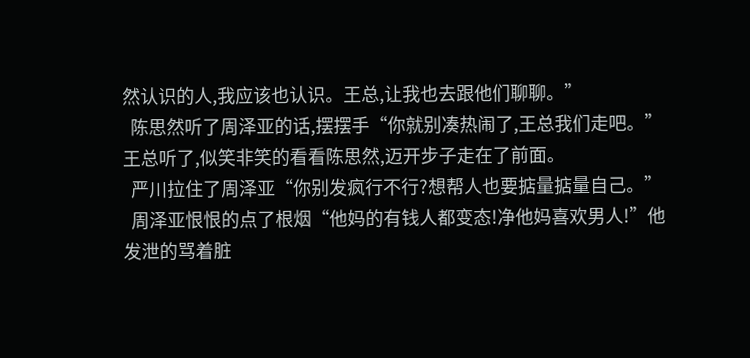然认识的人,我应该也认识。王总,让我也去跟他们聊聊。”
  陈思然听了周泽亚的话,摆摆手“你就别凑热闹了,王总我们走吧。”王总听了,似笑非笑的看看陈思然,迈开步子走在了前面。
  严川拉住了周泽亚“你别发疯行不行?想帮人也要掂量掂量自己。”
  周泽亚恨恨的点了根烟“他妈的有钱人都变态!净他妈喜欢男人!”他发泄的骂着脏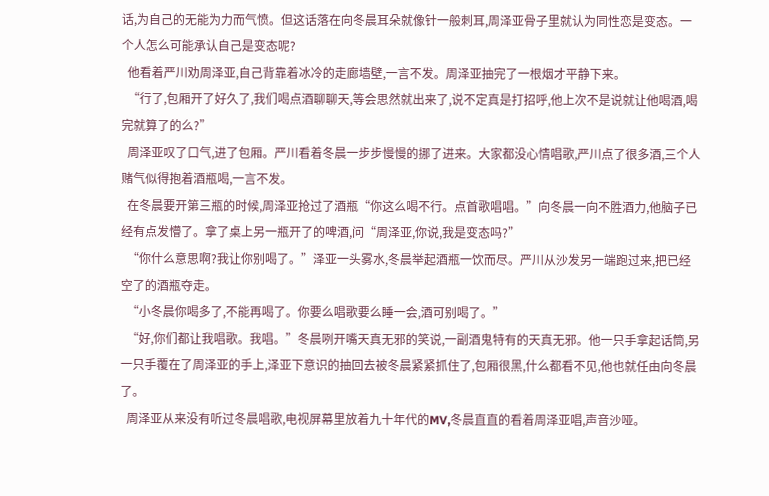话,为自己的无能为力而气愤。但这话落在向冬晨耳朵就像针一般刺耳,周泽亚骨子里就认为同性恋是变态。一个人怎么可能承认自己是变态呢?
  他看着严川劝周泽亚,自己背靠着冰冷的走廊墙壁,一言不发。周泽亚抽完了一根烟才平静下来。
  “行了,包厢开了好久了,我们喝点酒聊聊天,等会思然就出来了,说不定真是打招呼,他上次不是说就让他喝酒,喝完就算了的么?”
  周泽亚叹了口气,进了包厢。严川看着冬晨一步步慢慢的挪了进来。大家都没心情唱歌,严川点了很多酒,三个人赌气似得抱着酒瓶喝,一言不发。
  在冬晨要开第三瓶的时候,周泽亚抢过了酒瓶“你这么喝不行。点首歌唱唱。”向冬晨一向不胜酒力,他脑子已经有点发懵了。拿了桌上另一瓶开了的啤酒,问“周泽亚,你说,我是变态吗?”
  “你什么意思啊?我让你别喝了。”泽亚一头雾水,冬晨举起酒瓶一饮而尽。严川从沙发另一端跑过来,把已经空了的酒瓶夺走。
  “小冬晨你喝多了,不能再喝了。你要么唱歌要么睡一会,酒可别喝了。”
  “好,你们都让我唱歌。我唱。”冬晨咧开嘴天真无邪的笑说,一副酒鬼特有的天真无邪。他一只手拿起话筒,另一只手覆在了周泽亚的手上,泽亚下意识的抽回去被冬晨紧紧抓住了,包厢很黑,什么都看不见,他也就任由向冬晨了。
  周泽亚从来没有听过冬晨唱歌,电视屏幕里放着九十年代的MV,冬晨直直的看着周泽亚唱,声音沙哑。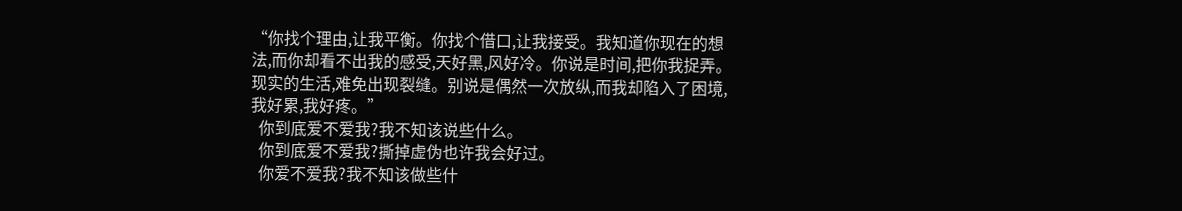“你找个理由,让我平衡。你找个借口,让我接受。我知道你现在的想法,而你却看不出我的感受,天好黑,风好冷。你说是时间,把你我捉弄。现实的生活,难免出现裂缝。别说是偶然一次放纵,而我却陷入了困境,我好累,我好疼。”
  你到底爱不爱我?我不知该说些什么。
  你到底爱不爱我?撕掉虚伪也许我会好过。
  你爱不爱我?我不知该做些什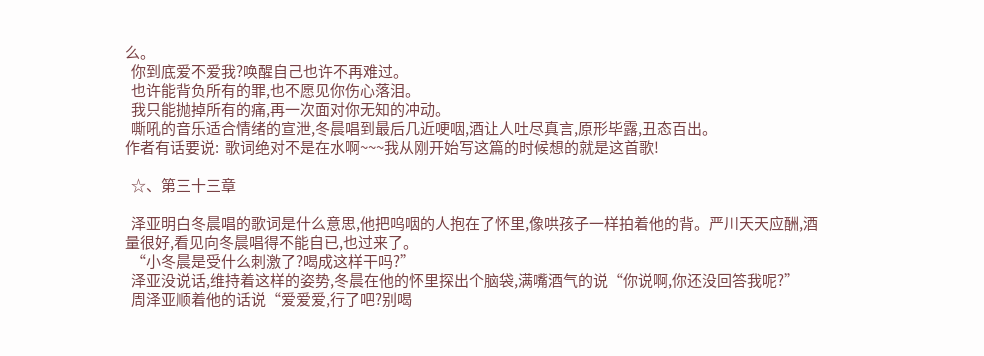么。
  你到底爱不爱我?唤醒自己也许不再难过。
  也许能背负所有的罪,也不愿见你伤心落泪。
  我只能抛掉所有的痛,再一次面对你无知的冲动。
  嘶吼的音乐适合情绪的宣泄,冬晨唱到最后几近哽咽,酒让人吐尽真言,原形毕露,丑态百出。
作者有话要说:  歌词绝对不是在水啊~~~我从刚开始写这篇的时候想的就是这首歌!

  ☆、第三十三章

  泽亚明白冬晨唱的歌词是什么意思,他把呜咽的人抱在了怀里,像哄孩子一样拍着他的背。严川天天应酬,酒量很好,看见向冬晨唱得不能自已,也过来了。
  “小冬晨是受什么刺激了?喝成这样干吗?”
  泽亚没说话,维持着这样的姿势,冬晨在他的怀里探出个脑袋,满嘴酒气的说“你说啊,你还没回答我呢?”
  周泽亚顺着他的话说“爱爱爱,行了吧?别喝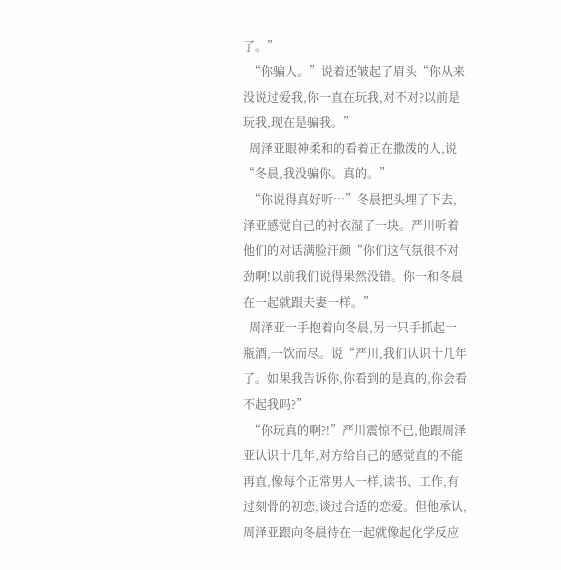了。”
  “你骗人。”说着还皱起了眉头“你从来没说过爱我,你一直在玩我,对不对?以前是玩我,现在是骗我。”
  周泽亚眼神柔和的看着正在撒泼的人,说“冬晨,我没骗你。真的。”
  “你说得真好听…”冬晨把头埋了下去,泽亚感觉自己的衬衣湿了一块。严川听着他们的对话满脸汗颜“你们这气氛很不对劲啊!以前我们说得果然没错。你一和冬晨在一起就跟夫妻一样。”
  周泽亚一手抱着向冬晨,另一只手抓起一瓶酒,一饮而尽。说“严川,我们认识十几年了。如果我告诉你,你看到的是真的,你会看不起我吗?”
  “你玩真的啊?!”严川震惊不已,他跟周泽亚认识十几年,对方给自己的感觉直的不能再直,像每个正常男人一样,读书、工作,有过刻骨的初恋,谈过合适的恋爱。但他承认,周泽亚跟向冬晨待在一起就像起化学反应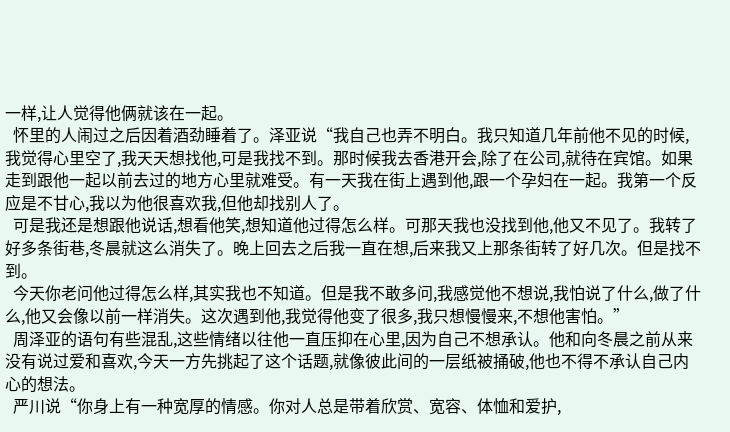一样,让人觉得他俩就该在一起。
  怀里的人闹过之后因着酒劲睡着了。泽亚说“我自己也弄不明白。我只知道几年前他不见的时候,我觉得心里空了,我天天想找他,可是我找不到。那时候我去香港开会,除了在公司,就待在宾馆。如果走到跟他一起以前去过的地方心里就难受。有一天我在街上遇到他,跟一个孕妇在一起。我第一个反应是不甘心,我以为他很喜欢我,但他却找别人了。
  可是我还是想跟他说话,想看他笑,想知道他过得怎么样。可那天我也没找到他,他又不见了。我转了好多条街巷,冬晨就这么消失了。晚上回去之后我一直在想,后来我又上那条街转了好几次。但是找不到。
  今天你老问他过得怎么样,其实我也不知道。但是我不敢多问,我感觉他不想说,我怕说了什么,做了什么,他又会像以前一样消失。这次遇到他,我觉得他变了很多,我只想慢慢来,不想他害怕。”
  周泽亚的语句有些混乱,这些情绪以往他一直压抑在心里,因为自己不想承认。他和向冬晨之前从来没有说过爱和喜欢,今天一方先挑起了这个话题,就像彼此间的一层纸被捅破,他也不得不承认自己内心的想法。
  严川说“你身上有一种宽厚的情感。你对人总是带着欣赏、宽容、体恤和爱护,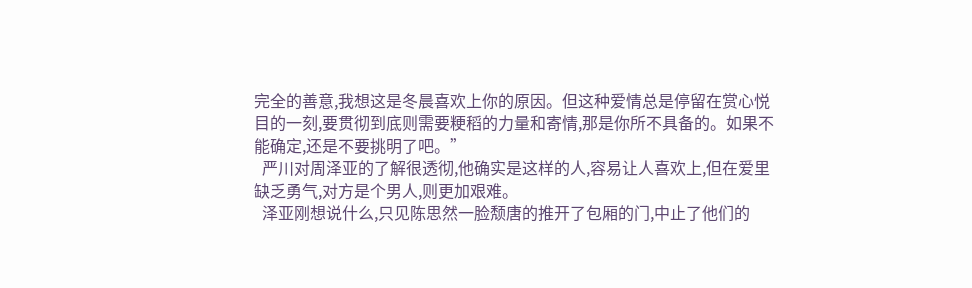完全的善意,我想这是冬晨喜欢上你的原因。但这种爱情总是停留在赏心悦目的一刻,要贯彻到底则需要粳稻的力量和寄情,那是你所不具备的。如果不能确定,还是不要挑明了吧。”
  严川对周泽亚的了解很透彻,他确实是这样的人,容易让人喜欢上,但在爱里缺乏勇气,对方是个男人,则更加艰难。
  泽亚刚想说什么,只见陈思然一脸颓唐的推开了包厢的门,中止了他们的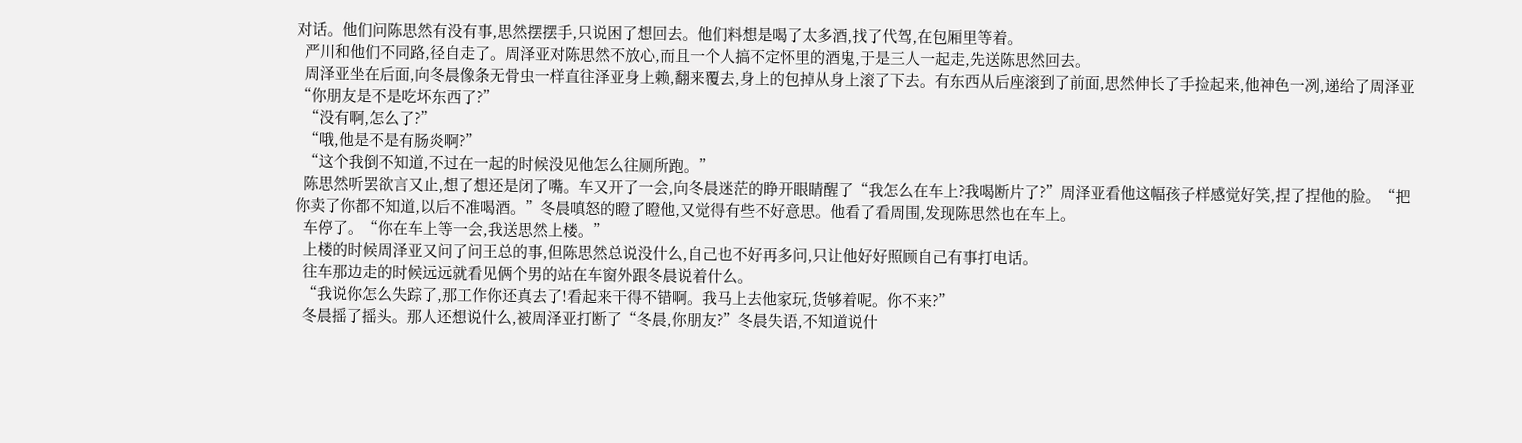对话。他们问陈思然有没有事,思然摆摆手,只说困了想回去。他们料想是喝了太多酒,找了代驾,在包厢里等着。
  严川和他们不同路,径自走了。周泽亚对陈思然不放心,而且一个人搞不定怀里的酒鬼,于是三人一起走,先送陈思然回去。
  周泽亚坐在后面,向冬晨像条无骨虫一样直往泽亚身上赖,翻来覆去,身上的包掉从身上滚了下去。有东西从后座滚到了前面,思然伸长了手捡起来,他神色一冽,递给了周泽亚“你朋友是不是吃坏东西了?”
  “没有啊,怎么了?”
  “哦,他是不是有肠炎啊?”
  “这个我倒不知道,不过在一起的时候没见他怎么往厕所跑。”
  陈思然听罢欲言又止,想了想还是闭了嘴。车又开了一会,向冬晨迷茫的睁开眼睛醒了“我怎么在车上?我喝断片了?”周泽亚看他这幅孩子样感觉好笑,捏了捏他的脸。“把你卖了你都不知道,以后不准喝酒。”冬晨嗔怒的瞪了瞪他,又觉得有些不好意思。他看了看周围,发现陈思然也在车上。
  车停了。“你在车上等一会,我送思然上楼。”
  上楼的时候周泽亚又问了问王总的事,但陈思然总说没什么,自己也不好再多问,只让他好好照顾自己有事打电话。
  往车那边走的时候远远就看见俩个男的站在车窗外跟冬晨说着什么。
  “我说你怎么失踪了,那工作你还真去了!看起来干得不错啊。我马上去他家玩,货够着呢。你不来?”
  冬晨摇了摇头。那人还想说什么,被周泽亚打断了“冬晨,你朋友?”冬晨失语,不知道说什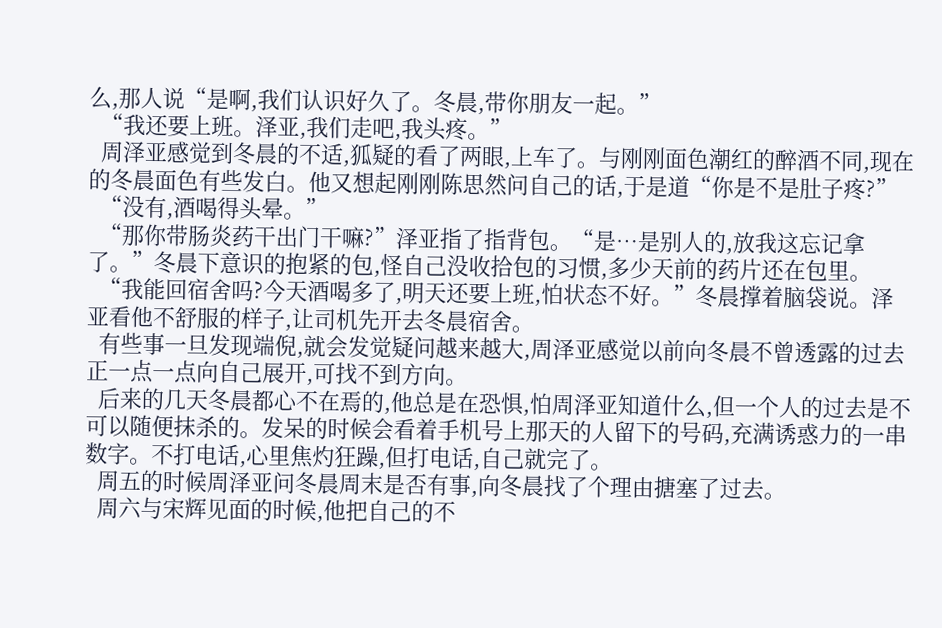么,那人说“是啊,我们认识好久了。冬晨,带你朋友一起。”
  “我还要上班。泽亚,我们走吧,我头疼。”
  周泽亚感觉到冬晨的不适,狐疑的看了两眼,上车了。与刚刚面色潮红的醉酒不同,现在的冬晨面色有些发白。他又想起刚刚陈思然问自己的话,于是道“你是不是肚子疼?”
  “没有,酒喝得头晕。”
  “那你带肠炎药干出门干嘛?”泽亚指了指背包。“是…是别人的,放我这忘记拿了。”冬晨下意识的抱紧的包,怪自己没收拾包的习惯,多少天前的药片还在包里。
  “我能回宿舍吗?今天酒喝多了,明天还要上班,怕状态不好。”冬晨撑着脑袋说。泽亚看他不舒服的样子,让司机先开去冬晨宿舍。
  有些事一旦发现端倪,就会发觉疑问越来越大,周泽亚感觉以前向冬晨不曾透露的过去正一点一点向自己展开,可找不到方向。
  后来的几天冬晨都心不在焉的,他总是在恐惧,怕周泽亚知道什么,但一个人的过去是不可以随便抹杀的。发呆的时候会看着手机号上那天的人留下的号码,充满诱惑力的一串数字。不打电话,心里焦灼狂躁,但打电话,自己就完了。
  周五的时候周泽亚问冬晨周末是否有事,向冬晨找了个理由搪塞了过去。
  周六与宋辉见面的时候,他把自己的不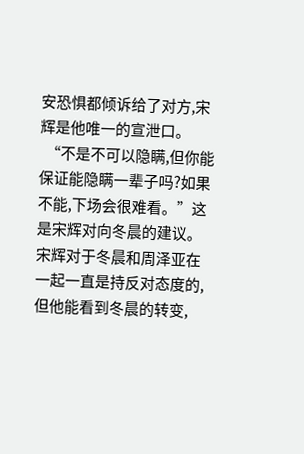安恐惧都倾诉给了对方,宋辉是他唯一的宣泄口。
  “不是不可以隐瞒,但你能保证能隐瞒一辈子吗?如果不能,下场会很难看。”这是宋辉对向冬晨的建议。宋辉对于冬晨和周泽亚在一起一直是持反对态度的,但他能看到冬晨的转变,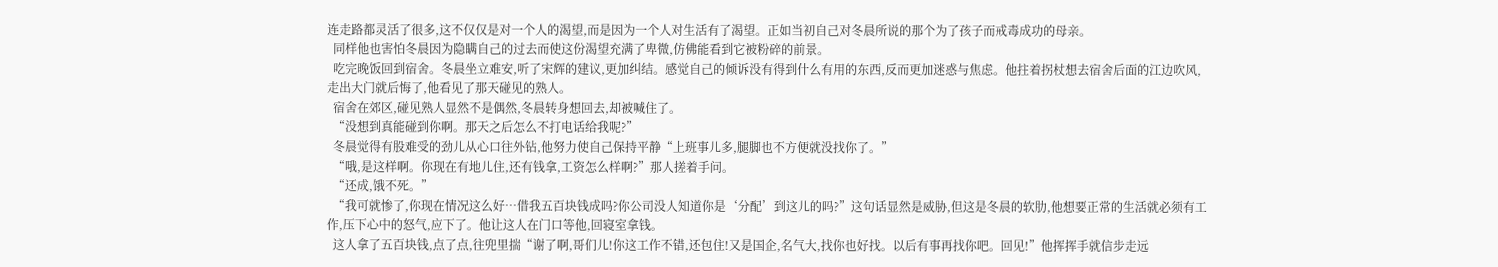连走路都灵活了很多,这不仅仅是对一个人的渴望,而是因为一个人对生活有了渴望。正如当初自己对冬晨所说的那个为了孩子而戒毒成功的母亲。
  同样他也害怕冬晨因为隐瞒自己的过去而使这份渴望充满了卑微,仿佛能看到它被粉碎的前景。
  吃完晚饭回到宿舍。冬晨坐立难安,听了宋辉的建议,更加纠结。感觉自己的倾诉没有得到什么有用的东西,反而更加迷惑与焦虑。他拄着拐杖想去宿舍后面的江边吹风,走出大门就后悔了,他看见了那天碰见的熟人。
  宿舍在郊区,碰见熟人显然不是偶然,冬晨转身想回去,却被喊住了。
  “没想到真能碰到你啊。那天之后怎么不打电话给我呢?”
  冬晨觉得有股难受的劲儿从心口往外钻,他努力使自己保持平静“上班事儿多,腿脚也不方便就没找你了。”
  “哦,是这样啊。你现在有地儿住,还有钱拿,工资怎么样啊?”那人搓着手问。
  “还成,饿不死。”
  “我可就惨了,你现在情况这么好…借我五百块钱成吗?你公司没人知道你是‘分配’到这儿的吗?”这句话显然是威胁,但这是冬晨的软肋,他想要正常的生活就必须有工作,压下心中的怒气,应下了。他让这人在门口等他,回寝室拿钱。
  这人拿了五百块钱,点了点,往兜里揣“谢了啊,哥们儿!你这工作不错,还包住!又是国企,名气大,找你也好找。以后有事再找你吧。回见!”他挥挥手就信步走远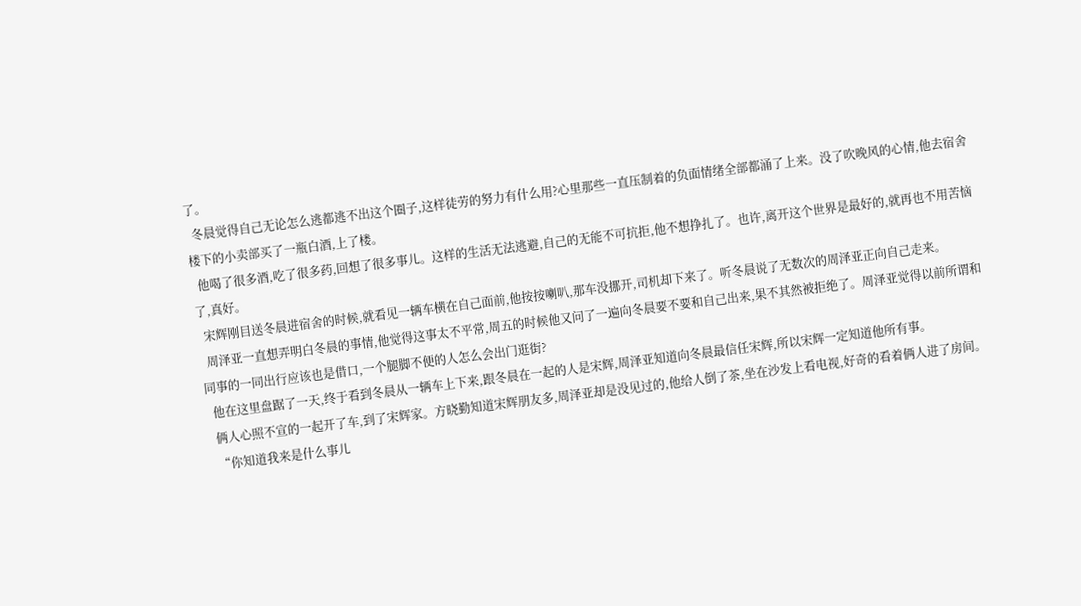了。
  冬晨觉得自己无论怎么逃都逃不出这个圈子,这样徒劳的努力有什么用?心里那些一直压制着的负面情绪全部都涌了上来。没了吹晚风的心情,他去宿舍楼下的小卖部买了一瓶白酒,上了楼。
  他喝了很多酒,吃了很多药,回想了很多事儿。这样的生活无法逃避,自己的无能不可抗拒,他不想挣扎了。也许,离开这个世界是最好的,就再也不用苦恼了,真好。
  宋辉刚目送冬晨进宿舍的时候,就看见一辆车横在自己面前,他按按喇叭,那车没挪开,司机却下来了。听冬晨说了无数次的周泽亚正向自己走来。
  周泽亚一直想弄明白冬晨的事情,他觉得这事太不平常,周五的时候他又问了一遍向冬晨要不要和自己出来,果不其然被拒绝了。周泽亚觉得以前所谓和同事的一同出行应该也是借口,一个腿脚不便的人怎么会出门逛街?
  他在这里盘踞了一天,终于看到冬晨从一辆车上下来,跟冬晨在一起的人是宋辉,周泽亚知道向冬晨最信任宋辉,所以宋辉一定知道他所有事。
  俩人心照不宣的一起开了车,到了宋辉家。方晓勤知道宋辉朋友多,周泽亚却是没见过的,他给人倒了茶,坐在沙发上看电视,好奇的看着俩人进了房间。
  “你知道我来是什么事儿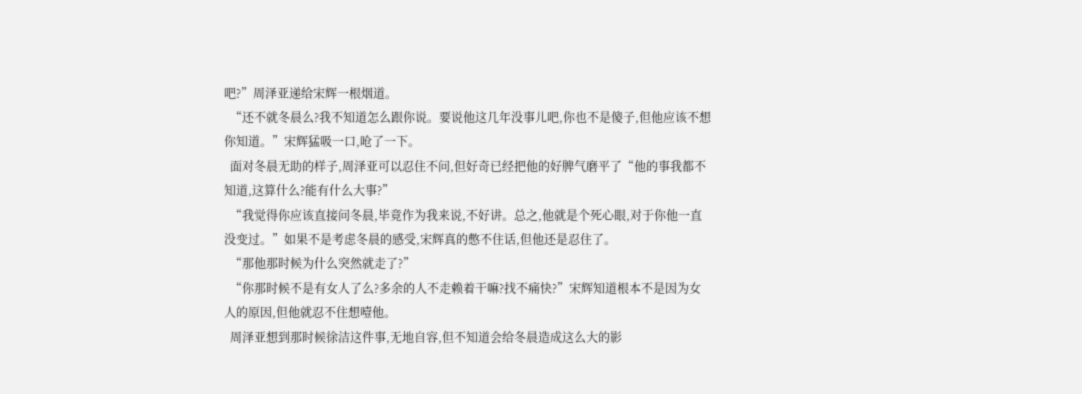吧?”周泽亚递给宋辉一根烟道。
  “还不就冬晨么?我不知道怎么跟你说。要说他这几年没事儿吧,你也不是傻子,但他应该不想你知道。”宋辉猛吸一口,呛了一下。
  面对冬晨无助的样子,周泽亚可以忍住不问,但好奇已经把他的好脾气磨平了“他的事我都不知道,这算什么?能有什么大事?”
  “我觉得你应该直接问冬晨,毕竟作为我来说,不好讲。总之,他就是个死心眼,对于你他一直没变过。”如果不是考虑冬晨的感受,宋辉真的憋不住话,但他还是忍住了。
  “那他那时候为什么突然就走了?”
  “你那时候不是有女人了么?多余的人不走赖着干嘛?找不痛快?”宋辉知道根本不是因为女人的原因,但他就忍不住想噎他。
  周泽亚想到那时候徐洁这件事,无地自容,但不知道会给冬晨造成这么大的影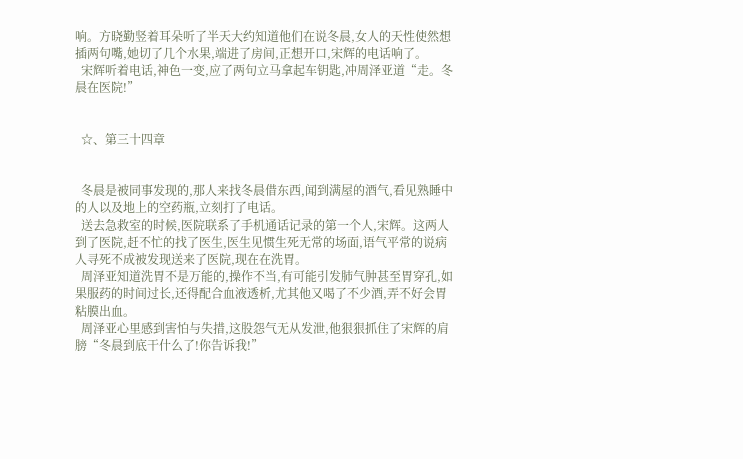响。方晓勤竖着耳朵听了半天大约知道他们在说冬晨,女人的天性使然想插两句嘴,她切了几个水果,端进了房间,正想开口,宋辉的电话响了。
  宋辉听着电话,神色一变,应了两句立马拿起车钥匙,冲周泽亚道“走。冬晨在医院!”


  ☆、第三十四章


  冬晨是被同事发现的,那人来找冬晨借东西,闻到满屋的酒气,看见熟睡中的人以及地上的空药瓶,立刻打了电话。
  送去急救室的时候,医院联系了手机通话记录的第一个人,宋辉。这两人到了医院,赶不忙的找了医生,医生见惯生死无常的场面,语气平常的说病人寻死不成被发现送来了医院,现在在洗胃。
  周泽亚知道洗胃不是万能的,操作不当,有可能引发肺气肿甚至胃穿孔,如果服药的时间过长,还得配合血液透析,尤其他又喝了不少酒,弄不好会胃粘膜出血。
  周泽亚心里感到害怕与失措,这股怨气无从发泄,他狠狠抓住了宋辉的肩膀“冬晨到底干什么了!你告诉我!”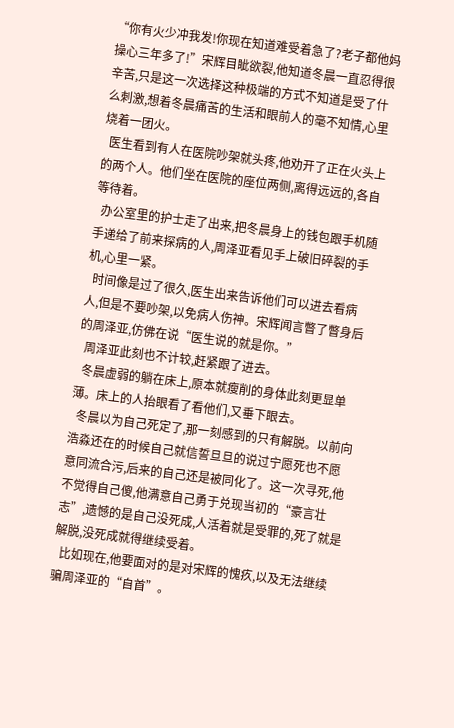“你有火少冲我发!你现在知道难受着急了?老子都他妈操心三年多了!”宋辉目眦欲裂,他知道冬晨一直忍得很辛苦,只是这一次选择这种极端的方式不知道是受了什么刺激,想着冬晨痛苦的生活和眼前人的毫不知情,心里烧着一团火。
  医生看到有人在医院吵架就头疼,他劝开了正在火头上的两个人。他们坐在医院的座位两侧,离得远远的,各自等待着。
  办公室里的护士走了出来,把冬晨身上的钱包跟手机随手递给了前来探病的人,周泽亚看见手上破旧碎裂的手机,心里一紧。
  时间像是过了很久,医生出来告诉他们可以进去看病人,但是不要吵架,以免病人伤神。宋辉闻言瞥了瞥身后的周泽亚,仿佛在说“医生说的就是你。”
  周泽亚此刻也不计较,赶紧跟了进去。
  冬晨虚弱的躺在床上,原本就瘦削的身体此刻更显单薄。床上的人抬眼看了看他们,又垂下眼去。
  冬晨以为自己死定了,那一刻感到的只有解脱。以前向浩淼还在的时候自己就信誓旦旦的说过宁愿死也不愿意同流合污,后来的自己还是被同化了。这一次寻死,他不觉得自己傻,他满意自己勇于兑现当初的“豪言壮志”,遗憾的是自己没死成,人活着就是受罪的,死了就是解脱,没死成就得继续受着。
  比如现在,他要面对的是对宋辉的愧疚,以及无法继续骗周泽亚的“自首”。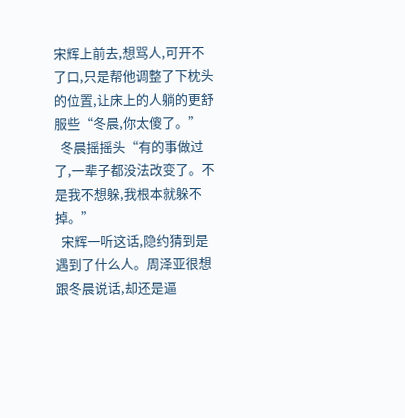宋辉上前去,想骂人,可开不了口,只是帮他调整了下枕头的位置,让床上的人躺的更舒服些“冬晨,你太傻了。”
  冬晨摇摇头“有的事做过了,一辈子都没法改变了。不是我不想躲,我根本就躲不掉。”
  宋辉一听这话,隐约猜到是遇到了什么人。周泽亚很想跟冬晨说话,却还是逼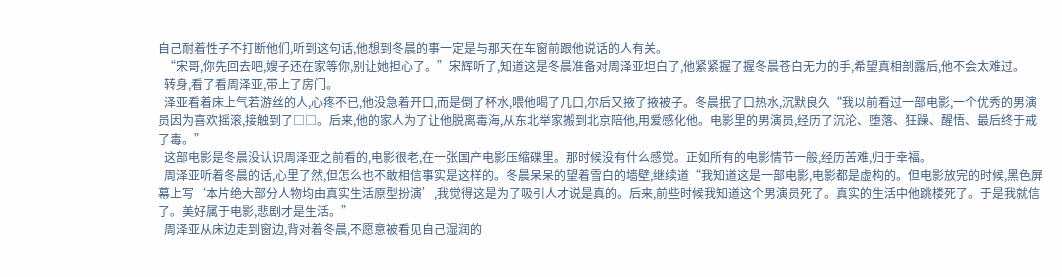自己耐着性子不打断他们,听到这句话,他想到冬晨的事一定是与那天在车窗前跟他说话的人有关。
  “宋哥,你先回去吧,嫂子还在家等你,别让她担心了。”宋辉听了,知道这是冬晨准备对周泽亚坦白了,他紧紧握了握冬晨苍白无力的手,希望真相剖露后,他不会太难过。
  转身,看了看周泽亚,带上了房门。
  泽亚看着床上气若游丝的人,心疼不已,他没急着开口,而是倒了杯水,喂他喝了几口,尔后又掖了掖被子。冬晨抿了口热水,沉默良久“我以前看过一部电影,一个优秀的男演员因为喜欢摇滚,接触到了□□。后来,他的家人为了让他脱离毒海,从东北举家搬到北京陪他,用爱感化他。电影里的男演员,经历了沉沦、堕落、狂躁、醒悟、最后终于戒了毒。”
  这部电影是冬晨没认识周泽亚之前看的,电影很老,在一张国产电影压缩碟里。那时候没有什么感觉。正如所有的电影情节一般,经历苦难,归于幸福。
  周泽亚听着冬晨的话,心里了然,但怎么也不敢相信事实是这样的。冬晨呆呆的望着雪白的墙壁,继续道“我知道这是一部电影,电影都是虚构的。但电影放完的时候,黑色屏幕上写‘本片绝大部分人物均由真实生活原型扮演’,我觉得这是为了吸引人才说是真的。后来,前些时候我知道这个男演员死了。真实的生活中他跳楼死了。于是我就信了。美好属于电影,悲剧才是生活。”
  周泽亚从床边走到窗边,背对着冬晨,不愿意被看见自己湿润的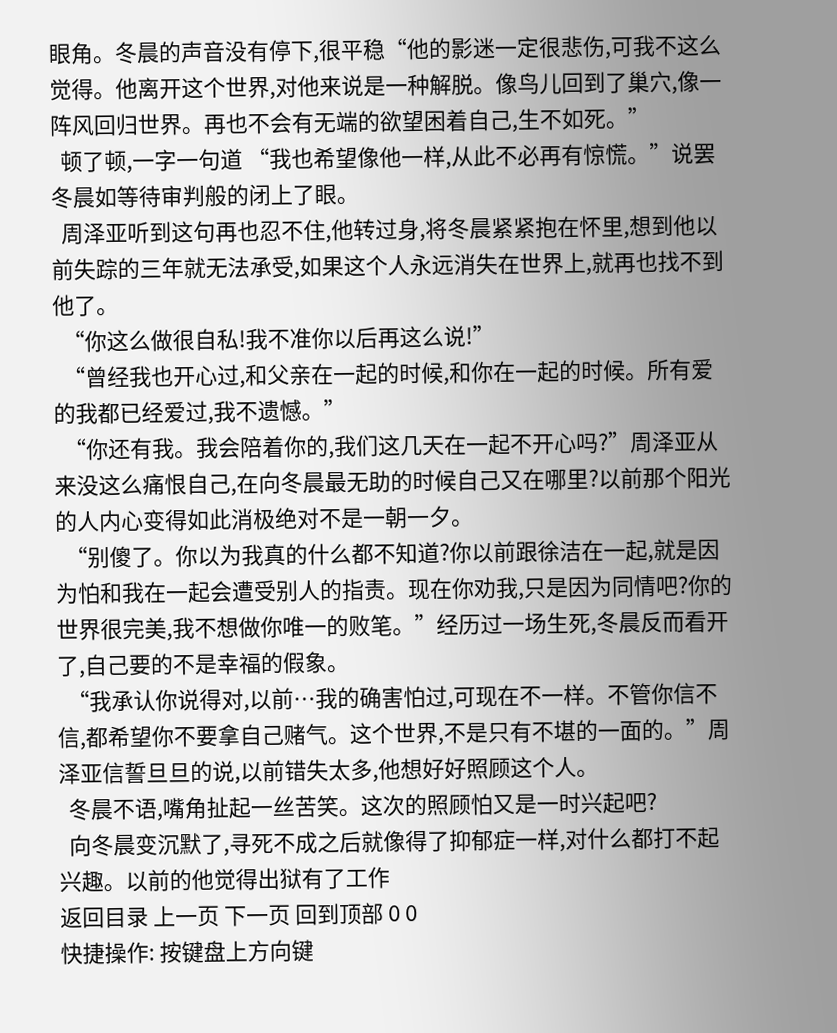眼角。冬晨的声音没有停下,很平稳“他的影迷一定很悲伤,可我不这么觉得。他离开这个世界,对他来说是一种解脱。像鸟儿回到了巢穴,像一阵风回归世界。再也不会有无端的欲望困着自己,生不如死。”
  顿了顿,一字一句道 “我也希望像他一样,从此不必再有惊慌。”说罢冬晨如等待审判般的闭上了眼。
  周泽亚听到这句再也忍不住,他转过身,将冬晨紧紧抱在怀里,想到他以前失踪的三年就无法承受,如果这个人永远消失在世界上,就再也找不到他了。
  “你这么做很自私!我不准你以后再这么说!”
  “曾经我也开心过,和父亲在一起的时候,和你在一起的时候。所有爱的我都已经爱过,我不遗憾。”
  “你还有我。我会陪着你的,我们这几天在一起不开心吗?”周泽亚从来没这么痛恨自己,在向冬晨最无助的时候自己又在哪里?以前那个阳光的人内心变得如此消极绝对不是一朝一夕。
  “别傻了。你以为我真的什么都不知道?你以前跟徐洁在一起,就是因为怕和我在一起会遭受别人的指责。现在你劝我,只是因为同情吧?你的世界很完美,我不想做你唯一的败笔。”经历过一场生死,冬晨反而看开了,自己要的不是幸福的假象。
  “我承认你说得对,以前…我的确害怕过,可现在不一样。不管你信不信,都希望你不要拿自己赌气。这个世界,不是只有不堪的一面的。”周泽亚信誓旦旦的说,以前错失太多,他想好好照顾这个人。
  冬晨不语,嘴角扯起一丝苦笑。这次的照顾怕又是一时兴起吧?
  向冬晨变沉默了,寻死不成之后就像得了抑郁症一样,对什么都打不起兴趣。以前的他觉得出狱有了工作
返回目录 上一页 下一页 回到顶部 0 0
快捷操作: 按键盘上方向键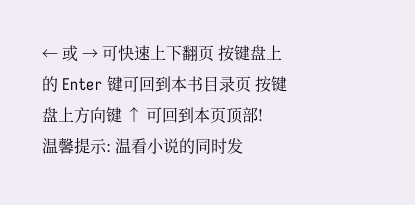← 或 → 可快速上下翻页 按键盘上的 Enter 键可回到本书目录页 按键盘上方向键 ↑ 可回到本页顶部!
温馨提示: 温看小说的同时发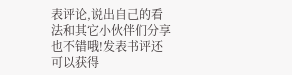表评论,说出自己的看法和其它小伙伴们分享也不错哦!发表书评还可以获得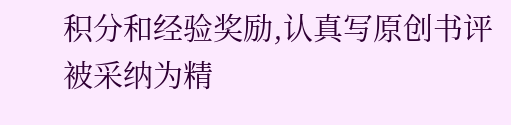积分和经验奖励,认真写原创书评 被采纳为精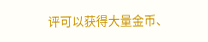评可以获得大量金币、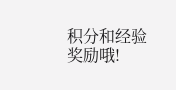积分和经验奖励哦!